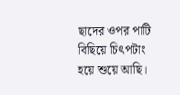ছাদের ওপর পাটি বিছিয়ে চিৎপটাং হয়ে শুয়ে আছি।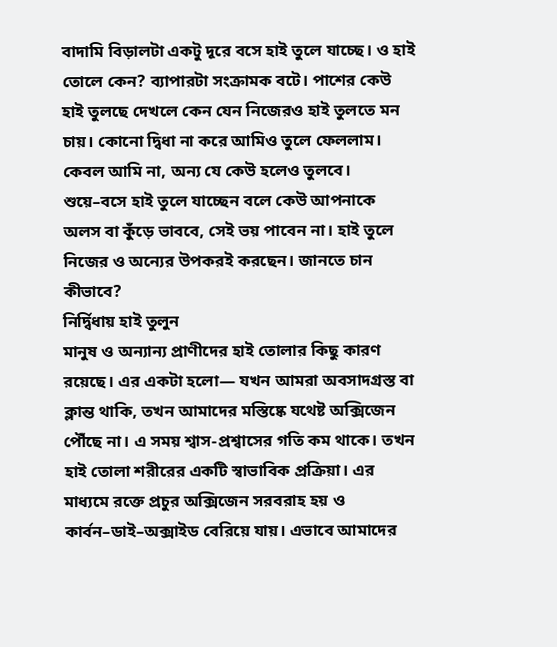বাদামি বিড়ালটা একটু দূরে বসে হাই তুলে যাচ্ছে। ও হাই তোলে কেন? ব্যাপারটা সংক্রামক বটে। পাশের কেউ হাই তুলছে দেখলে কেন যেন নিজেরও হাই তুলতে মন চায়। কোনো দ্বিধা না করে আমিও তুলে ফেললাম। কেবল আমি না, অন্য যে কেউ হলেও তুলবে। শুয়ে–বসে হাই তুলে যাচ্ছেন বলে কেউ আপনাকে অলস বা কুঁড়ে ভাববে, সেই ভয় পাবেন না। হাই তুলে নিজের ও অন্যের উপকরই করছেন। জানতে চান কীভাবে?
নির্দ্বিধায় হাই তুলুন
মানুষ ও অন্যান্য প্রাণীদের হাই তোলার কিছু কারণ রয়েছে। এর একটা হলো— যখন আমরা অবসাদগ্রস্ত বা ক্লান্ত থাকি, তখন আমাদের মস্তিষ্কে যথেষ্ট অক্সিজেন পৌঁছে না। এ সময় শ্বাস-প্রশ্বাসের গতি কম থাকে। তখন হাই তোলা শরীরের একটি স্বাভাবিক প্রক্রিয়া। এর মাধ্যমে রক্তে প্রচুর অক্সিজেন সরবরাহ হয় ও কার্বন–ডাই–অক্সাইড বেরিয়ে যায়। এভাবে আমাদের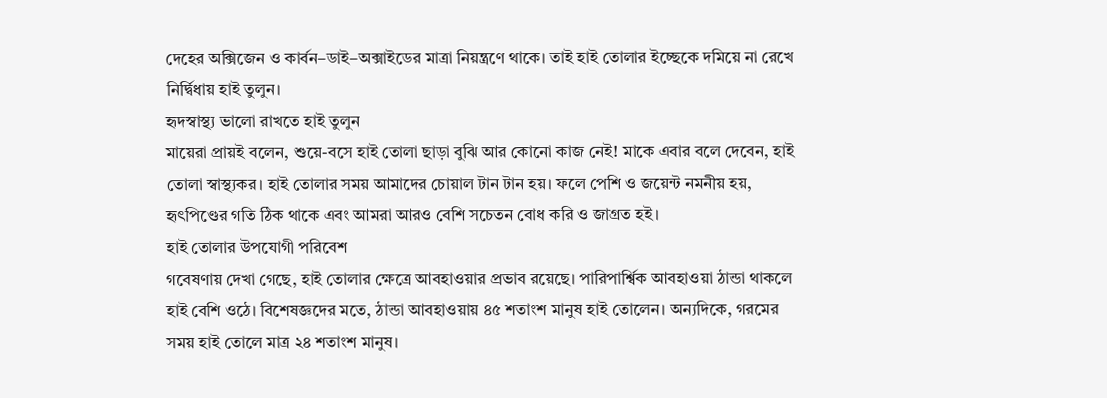দেহের অক্সিজেন ও কার্বন–ডাই–অক্সাইডের মাত্রা নিয়ন্ত্রণে থাকে। তাই হাই তোলার ইচ্ছেকে দমিয়ে না রেখে নির্দ্বিধায় হাই তুলুন।
হৃদস্বাস্থ্য ভালো রাখতে হাই তুলুন
মায়েরা প্রায়ই বলেন, শুয়ে-বসে হাই তোলা ছাড়া বুঝি আর কোনো কাজ নেই! মাকে এবার বলে দেবেন, হাই তোলা স্বাস্থ্যকর। হাই তোলার সময় আমাদের চোয়াল টান টান হয়। ফলে পেশি ও জয়েন্ট নমনীয় হয়, হৃৎপিণ্ডের গতি ঠিক থাকে এবং আমরা আরও বেশি সচেতন বোধ করি ও জাগ্রত হই।
হাই তোলার উপযোগী পরিবেশ
গবেষণায় দেখা গেছে, হাই তোলার ক্ষেত্রে আবহাওয়ার প্রভাব রয়েছে। পারিপার্শ্বিক আবহাওয়া ঠান্ডা থাকলে হাই বেশি ওঠে। বিশেষজ্ঞদের মতে, ঠান্ডা আবহাওয়ায় ৪৫ শতাংশ মানুষ হাই তোলেন। অন্যদিকে, গরমের সময় হাই তোলে মাত্র ২৪ শতাংশ মানুষ।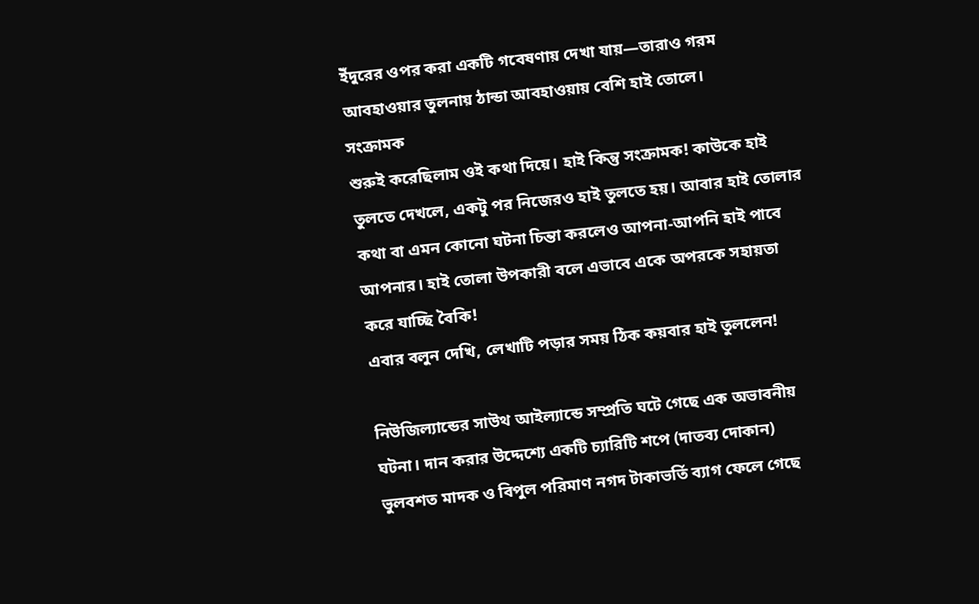ইঁদুরের ওপর করা একটি গবেষণায় দেখা যায়—তারাও গরম আবহাওয়ার তুলনায় ঠান্ডা আবহাওয়ায় বেশি হাই তোলে।
সংক্রামক
শুরুই করেছিলাম ওই কথা দিয়ে। হাই কিন্তু সংক্রামক! কাউকে হাই তুলতে দেখলে, একটু পর নিজেরও হাই তুলতে হয়। আবার হাই তোলার কথা বা এমন কোনো ঘটনা চিন্তা করলেও আপনা-আপনি হাই পাবে আপনার। হাই তোলা উপকারী বলে এভাবে একে অপরকে সহায়তা করে যাচ্ছি বৈকি!
এবার বলুন দেখি, লেখাটি পড়ার সময় ঠিক কয়বার হাই তুললেন!

নিউজিল্যান্ডের সাউথ আইল্যান্ডে সম্প্রতি ঘটে গেছে এক অভাবনীয় ঘটনা। দান করার উদ্দেশ্যে একটি চ্যারিটি শপে (দাতব্য দোকান) ভুলবশত মাদক ও বিপুল পরিমাণ নগদ টাকাভর্তি ব্যাগ ফেলে গেছে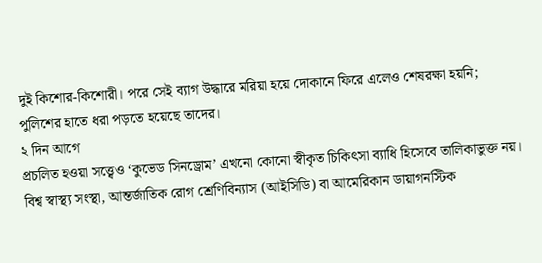দুই কিশোর-কিশোরী। পরে সেই ব্যাগ উদ্ধারে মরিয়া হয়ে দোকানে ফিরে এলেও শেষরক্ষা হয়নি; পুলিশের হাতে ধরা পড়তে হয়েছে তাদের।
২ দিন আগে
প্রচলিত হওয়া সত্ত্বেও ‘কুভেড সিনড্রোম’ এখনো কোনো স্বীকৃত চিকিৎসা ব্যাধি হিসেবে তালিকাভুক্ত নয়। বিশ্ব স্বাস্থ্য সংস্থা, আন্তর্জাতিক রোগ শ্রেণিবিন্যাস (আইসিডি) বা আমেরিকান ডায়াগনস্টিক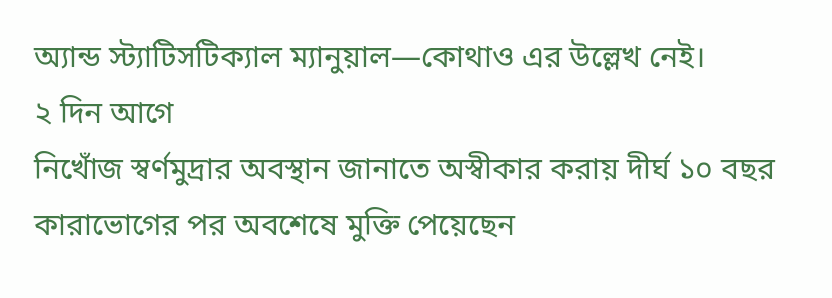অ্যান্ড স্ট্যাটিসটিক্যাল ম্যানুয়াল—কোথাও এর উল্লেখ নেই।
২ দিন আগে
নিখোঁজ স্বর্ণমুদ্রার অবস্থান জানাতে অস্বীকার করায় দীর্ঘ ১০ বছর কারাভোগের পর অবশেষে মুক্তি পেয়েছেন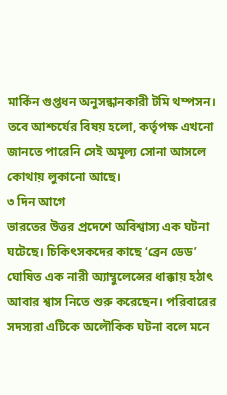মার্কিন গুপ্তধন অনুসন্ধানকারী টমি থম্পসন। তবে আশ্চর্যের বিষয় হলো, কর্তৃপক্ষ এখনো জানতে পারেনি সেই অমূল্য সোনা আসলে কোথায় লুকানো আছে।
৩ দিন আগে
ভারতের উত্তর প্রদেশে অবিশ্বাস্য এক ঘটনা ঘটেছে। চিকিৎসকদের কাছে ‘ব্রেন ডেড’ ঘোষিত এক নারী অ্যাম্বুলেন্সের ধাক্কায় হঠাৎ আবার শ্বাস নিতে শুরু করেছেন। পরিবারের সদস্যরা এটিকে অলৌকিক ঘটনা বলে মনে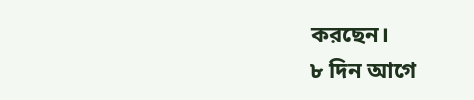করছেন।
৮ দিন আগে